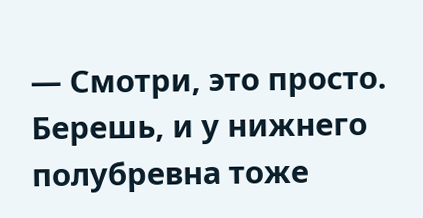— Смотри, это просто. Берешь, и у нижнего полубревна тоже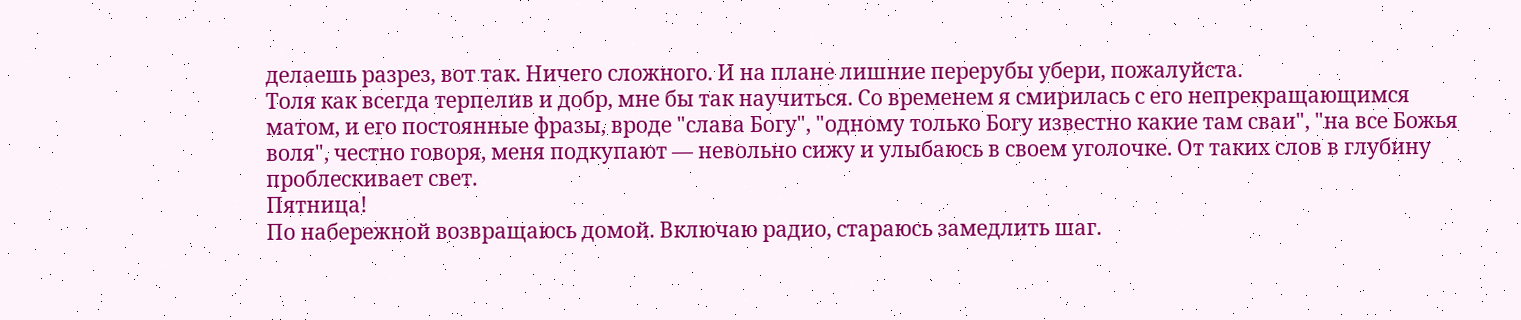делаешь разрез, вот так. Ничего сложного. И на плане лишние перерубы убери, пожалуйста.
Толя как всегда терпелив и добр, мне бы так научиться. Со временем я смирилась с его непрекращающимся матом, и его постоянные фразы, вроде "слава Богу", "одному только Богу известно какие там сваи", "на все Божья воля", честно говоря, меня подкупают — невольно сижу и улыбаюсь в своем уголочке. От таких слов в глубину проблескивает свет.
Пятница!
По набережной возвращаюсь домой. Включаю радио, стараюсь замедлить шаг.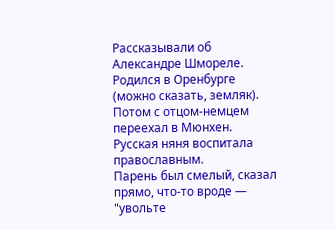Рассказывали об Александре Шмореле. Родился в Оренбурге (можно сказать, земляк). Потом с отцом-немцем переехал в Мюнхен. Русская няня воспитала православным.
Парень был смелый, сказал прямо, что-то вроде — "увольте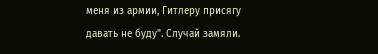меня из армии, Гитлеру присягу давать не буду". Случай замяли.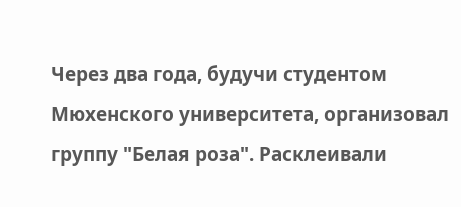Через два года, будучи студентом Мюхенского университета, организовал группу "Белая роза". Расклеивали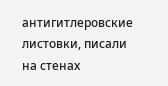антигитлеровские листовки, писали на стенах